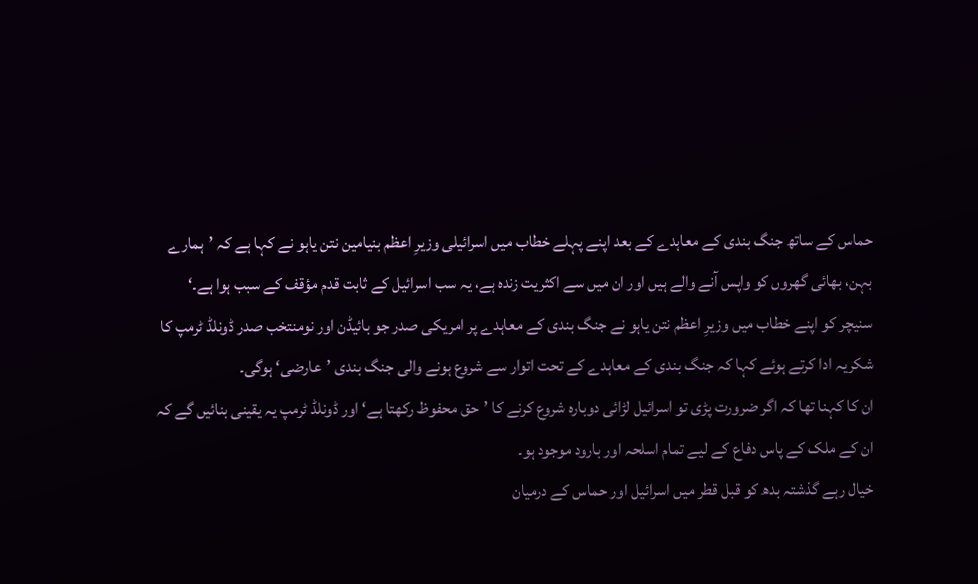حماس کے ساتھ جنگ بندی کے معاہدے کے بعد اپنے پہلے خطاب میں اسرائیلی وزیرِ اعظم بنیامین نتن یاہو نے کہا ہے کہ ’ہمارے بہن، بھائی گھروں کو واپس آنے والے ہیں اور ان میں سے اکثریت زندہ ہے، یہ سب اسرائیل کے ثابت قدم مؤقف کے سبب ہوا ہے۔‘
سنیچر کو اپنے خطاب میں وزیرِ اعظم نتن یاہو نے جنگ بندی کے معاہدے پر امریکی صدر جو بائیڈن اور نومنتخب صدر ڈونلڈ ٹرمپ کا شکریہ ادا کرتے ہوئے کہا کہ جنگ بندی کے معاہدے کے تحت اتوار سے شروع ہونے والی جنگ بندی ’عارضی‘ ہوگی۔
ان کا کہنا تھا کہ اگر ضرورت پڑی تو اسرائیل لڑائی دوبارہ شروع کرنے کا ’حق محفوظ رکھتا ہے‘ اور ڈونلڈ ٹرمپ یہ یقینی بنائیں گے کہ ان کے ملک کے پاس دفاع کے لیے تمام اسلحہ اور بارود موجود ہو۔
خیال رہے گذشتہ بدھ کو قبل قطر میں اسرائیل اور حماس کے درمیان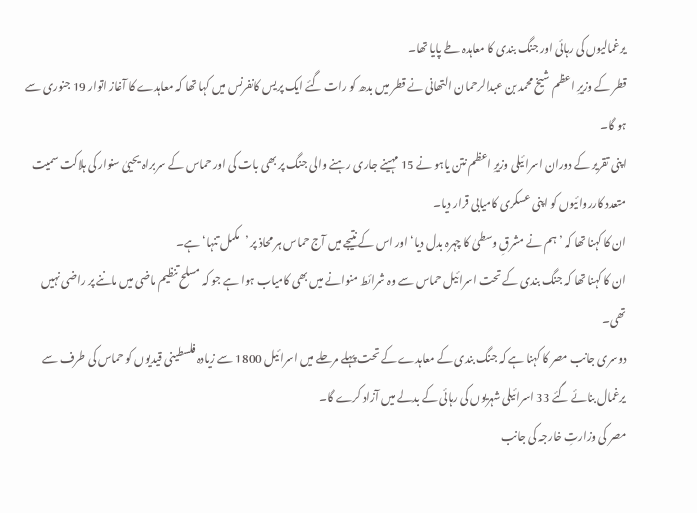یرغمالیوں کی رہائی اور جنگ بندی کا معاہدہ طے پایا تھا۔
قطر کے وزیرِ اعظم شیخ محمد بن عبدالرحمان التھانی نے قطر میں بدھ کو رات گئے ایک پریس کانفرنس میں کہا تھا کہ معاہدے کا آغاز اتوار 19 جنوری سے ہو گا۔
اپنی تقریر کے دوران اسرائیلی وزیرِ اعظم نتن یاہو نے 15 مہینے جاری رہنے والی جنگ پر بھی بات کی اور حماس کے سربراہ یحییٰ سنوار کی ہلاکت سمیت متعدد کارروائیوں کو اپنی عسکری کامیابی قرار دیا۔
ان کا کہنا تھا کہ ’ہم نے مشرقِ وسطیٰ کا چہرہ بدل دیا‘ اور اس کے نتیجے میں آج حماس ہر محاذ پر ’مکمل تنہا‘ ہے۔
ان کا کہنا تھا کہ جنگ بندی کے تحت اسرائیل حماس سے وہ شرائط منوانے میں بھی کامیاب ہوا ہے جو کہ مسلح تنظیم ماضی میں ماننے پر راضی نہیں تھی۔
دوسری جانب مصر کا کہنا ہے کہ جنگ بندی کے معاہدے کے تحت پہلے مرحلے میں اسرائیل 1800 سے زیادہ فلسطینی قیدیوں کو حماس کی طرف سے یرغمال بنائے گئے 33 اسرائیلی شہریوں کی رہائی کے بدلے میں آزاد کرے گا۔
مصر کی وزارتِ خارجہ کی جانب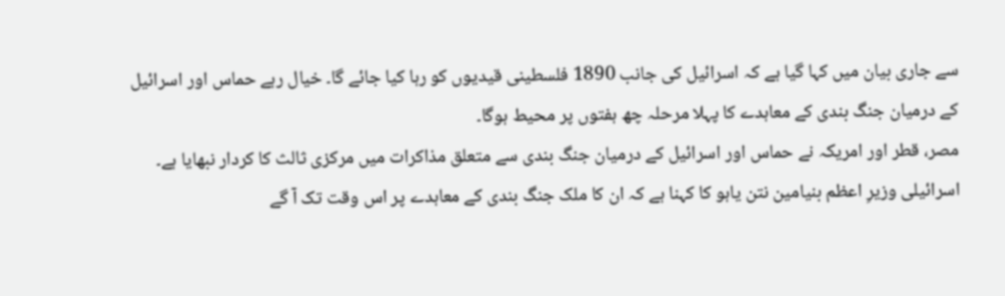سے جاری بیان میں کہا گیا ہے کہ اسرائیل کی جانب 1890 فلسطینی قیدیوں کو رہا کیا جائے گا۔ خیال رہے حماس اور اسرائیل کے درمیان جنگ بندی کے معاہدے کا پہلا مرحلہ چھ ہفتوں پر محیط ہوگا۔
مصر، قطر اور امریکہ نے حماس اور اسرائیل کے درمیان جنگ بندی سے متعلق مذاکرات میں مرکزی ثالث کا کردار نبھایا ہے۔
اسرائیلی وزیرِ اعظم بنیامین نتن یاہو کا کہنا ہے کہ ان کا ملک جنگ بندی کے معاہدے پر اس وقت تک آ گے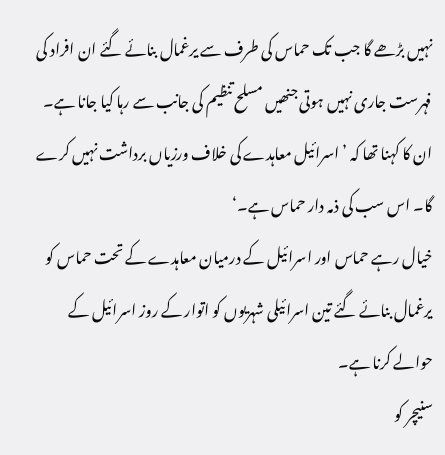نہیں بڑھے گا جب تک حماس کی طرف سے یرغمال بنائے گئے ان افراد کی فہرست جاری نہیں ہوتی جنھیں مسلح تنظیم کی جانب سے رہا کیا جانا ہے۔
ان کا کہنا تھا کہ ’اسرائیل معاہدے کی خلاف ورزیاں برداشت نہیں کرے گا۔ اس سب کی ذمہ دار حماس ہے۔‘
خیال رہے حماس اور اسرائیل کے درمیان معاہدے کے تحت حماس کو یرغمال بنائے گئے تین اسرائیلی شہریوں کو اتوار کے روز اسرائیل کے حوالے کرنا ہے۔
سنیچر کو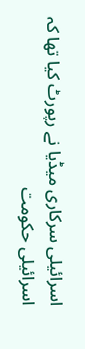اسرائیلی سرکاری میڈیا نے رپورٹ کیا تھا کہ اسرائیلی حکومت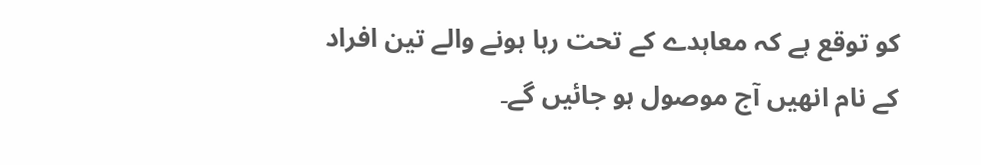کو توقع ہے کہ معاہدے کے تحت رہا ہونے والے تین افراد کے نام انھیں آج موصول ہو جائیں گے۔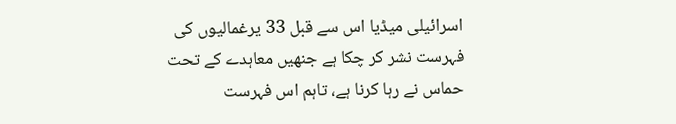اسرائیلی میڈیا اس سے قبل 33 یرغمالیوں کی فہرست نشر کر چکا ہے جنھیں معاہدے کے تحت حماس نے رہا کرنا ہے، تاہم اس فہرست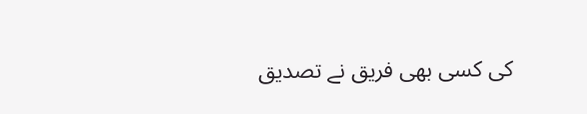کی کسی بھی فریق نے تصدیق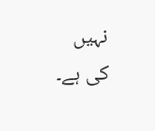نہیں کی ہے۔